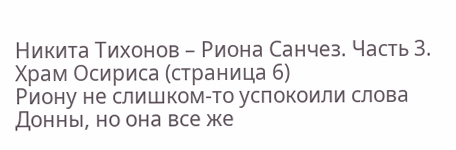Никита Тихонов – Риона Санчез. Часть 3. Храм Осириса (страница 6)
Риону не слишком-то успокоили слова Донны, но она все же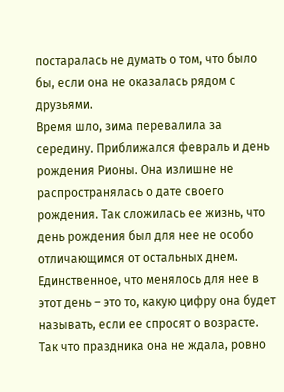постаралась не думать о том, что было бы, если она не оказалась рядом с друзьями.
Время шло, зима перевалила за середину. Приближался февраль и день рождения Рионы. Она излишне не распространялась о дате своего рождения. Так сложилась ее жизнь, что день рождения был для нее не особо отличающимся от остальных днем. Единственное, что менялось для нее в этот день – это то, какую цифру она будет называть, если ее спросят о возрасте. Так что праздника она не ждала, ровно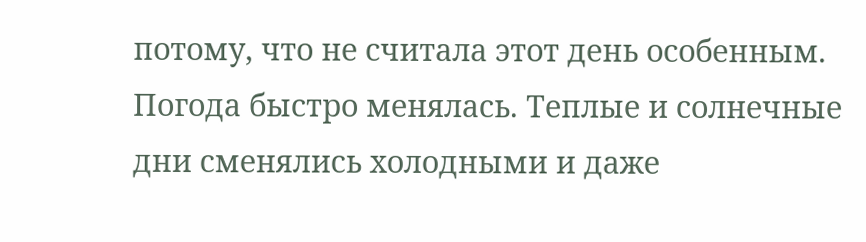потому, что не считала этот день особенным.
Погода быстро менялась. Теплые и солнечные дни сменялись холодными и даже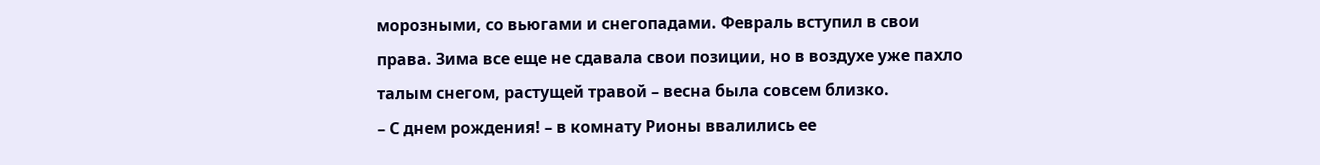морозными, со вьюгами и снегопадами. Февраль вступил в свои права. Зима все еще не сдавала свои позиции, но в воздухе уже пахло талым снегом, растущей травой – весна была совсем близко.
– С днем рождения! – в комнату Рионы ввалились ее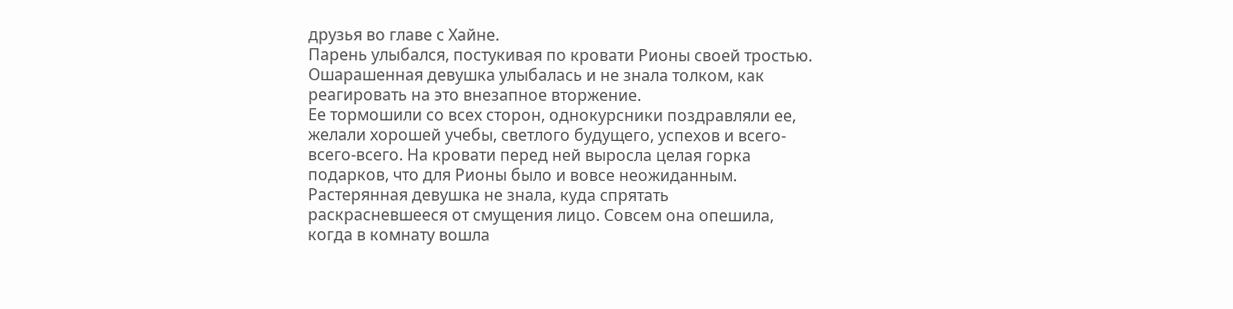друзья во главе с Хайне.
Парень улыбался, постукивая по кровати Рионы своей тростью.
Ошарашенная девушка улыбалась и не знала толком, как реагировать на это внезапное вторжение.
Ее тормошили со всех сторон, однокурсники поздравляли ее, желали хорошей учебы, светлого будущего, успехов и всего-всего-всего. На кровати перед ней выросла целая горка подарков, что для Рионы было и вовсе неожиданным. Растерянная девушка не знала, куда спрятать раскрасневшееся от смущения лицо. Совсем она опешила, когда в комнату вошла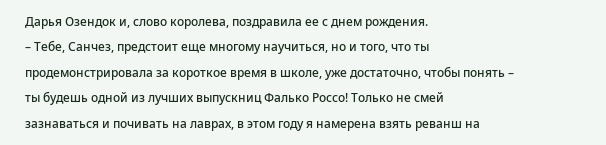Дарья Озендок и, слово королева, поздравила ее с днем рождения.
– Тебе, Санчез, предстоит еще многому научиться, но и того, что ты продемонстрировала за короткое время в школе, уже достаточно, чтобы понять – ты будешь одной из лучших выпускниц Фалько Россо! Только не смей зазнаваться и почивать на лаврах, в этом году я намерена взять реванш на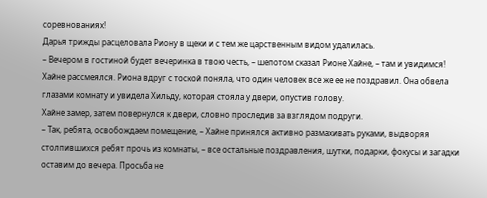соревнованиях!
Дарья трижды расцеловала Риону в щеки и с тем же царственным видом удалилась.
– Вечером в гостиной будет вечеринка в твою честь, – шепотом сказал Рионе Хайне, – там и увидимся!
Хайне рассмеялся. Риона вдруг с тоской поняла, что один человек все же ее не поздравил. Она обвела глазами комнату и увидела Хильду, которая стояла у двери, опустив голову.
Хайне замер, затем повернулся к двери, словно проследив за взглядом подруги.
– Так, ребята, освобождаем помещение, – Хайне принялся активно размахивать руками, выдворяя столпившихся ребят прочь из комнаты, – все остальные поздравления, шутки, подарки, фокусы и загадки оставим до вечера. Просьба не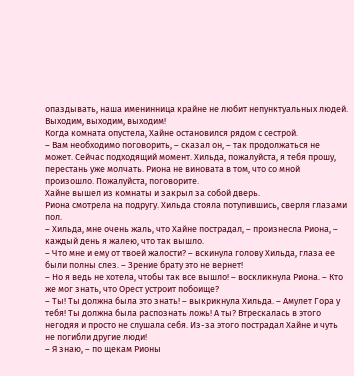опаздывать, наша именинница крайне не любит непунктуальных людей. Выходим, выходим, выходим!
Когда комната опустела, Хайне остановился рядом с сестрой.
– Вам необходимо поговорить, – сказал он, – так продолжаться не может. Сейчас подходящий момент. Хильда, пожалуйста, я тебя прошу, перестань уже молчать. Риона не виновата в том, что со мной произошло. Пожалуйста, поговорите.
Хайне вышел из комнаты и закрыл за собой дверь.
Риона смотрела на подругу. Хильда стояла потупившись, сверля глазами пол.
– Хильда, мне очень жаль, что Хайне пострадал, – произнесла Риона, – каждый день я жалею, что так вышло.
– Что мне и ему от твоей жалости? – вскинула голову Хильда, глаза ее были полны слез. – Зрение брату это не вернет!
– Но я ведь не хотела, чтобы так все вышло! – воскликнула Риона. – Кто же мог знать, что Орест устроит побоище?
– Ты! Ты должна была это знать! – выкрикнула Хильда. – Амулет Гора у тебя! Ты должна была распознать ложь! А ты? Втрескалась в этого негодяя и просто не слушала себя. Из-за этого пострадал Хайне и чуть не погибли другие люди!
– Я знаю, – по щекам Рионы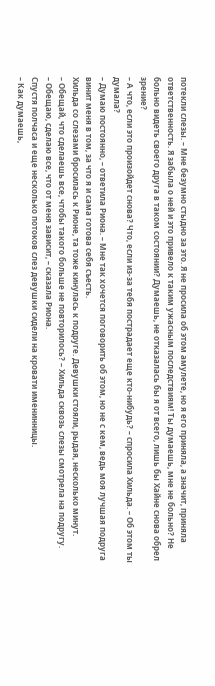потекли слезы. – Мне безумно стыдно за это. Я не просила об этом амулете, но я его приняла, а значит, приняла ответственность. Я забыла о ней и это привело к таким ужасным последствиям! Ты думаешь, мне не больно? Не больно видеть своего друга в таком состоянии? Думаешь, не отказалась бы я от всего, лишь бы Хайне снова обрел зрение?
– А что, если это произойдет снова? Что, если из-за тебя пострадает еще кто-нибудь? – спросила Хильда. – Об этом ты думала?
– Думаю постоянно, – ответила Риона. – Мне так хочется поговорить об этом, но не с кем, ведь моя лучшая подруга винит меня в том, за что я и сама готова себя съесть.
Хильда со слезами бросилась к Рионе, та тоже кинулась к подруге. Девушки стояли, рыдая, несколько минут.
– Обещай, что сделаешь все, чтобы такого больше не повторилось? – Хильда сквозь слезы смотрела на подругу.
– Обещаю, сделаю все, что от меня зависит, – сказала Риона.
Спустя полчаса и еще несколько потоков слез девушки сидели на кровати именинницы.
– Как думаешь,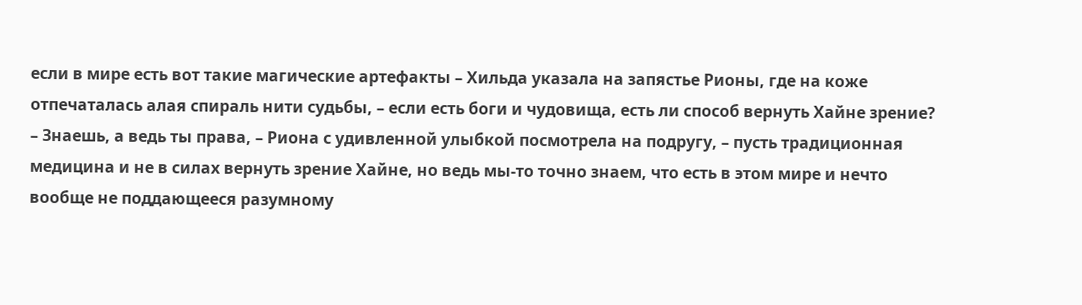если в мире есть вот такие магические артефакты – Хильда указала на запястье Рионы, где на коже отпечаталась алая спираль нити судьбы, – если есть боги и чудовища, есть ли способ вернуть Хайне зрение?
– Знаешь, а ведь ты права, – Риона с удивленной улыбкой посмотрела на подругу, – пусть традиционная медицина и не в силах вернуть зрение Хайне, но ведь мы-то точно знаем, что есть в этом мире и нечто вообще не поддающееся разумному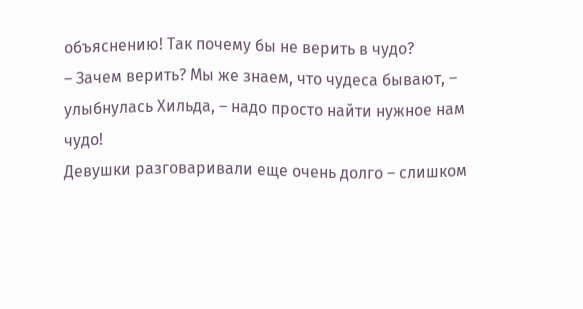объяснению! Так почему бы не верить в чудо?
– Зачем верить? Мы же знаем, что чудеса бывают, – улыбнулась Хильда, – надо просто найти нужное нам чудо!
Девушки разговаривали еще очень долго – слишком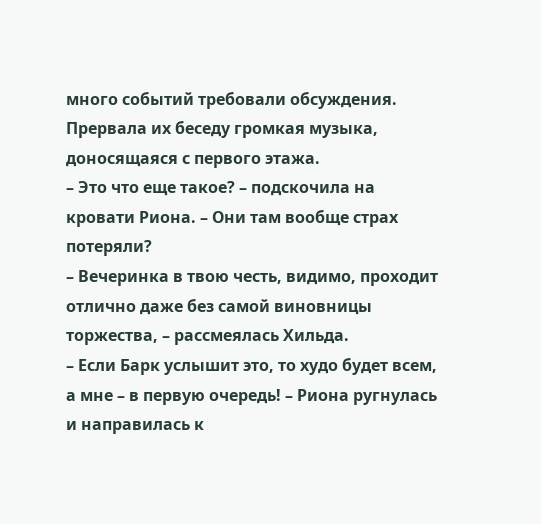много событий требовали обсуждения. Прервала их беседу громкая музыка, доносящаяся с первого этажа.
– Это что еще такое? – подскочила на кровати Риона. – Они там вообще страх потеряли?
– Вечеринка в твою честь, видимо, проходит отлично даже без самой виновницы торжества, – рассмеялась Хильда.
– Если Барк услышит это, то худо будет всем, а мне – в первую очередь! – Риона ругнулась и направилась к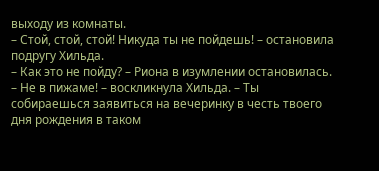выходу из комнаты.
– Стой, стой, стой! Никуда ты не пойдешь! – остановила подругу Хильда.
– Как это не пойду? – Риона в изумлении остановилась.
– Не в пижаме! – воскликнула Хильда. – Ты собираешься заявиться на вечеринку в честь твоего дня рождения в таком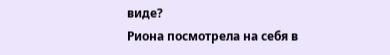виде?
Риона посмотрела на себя в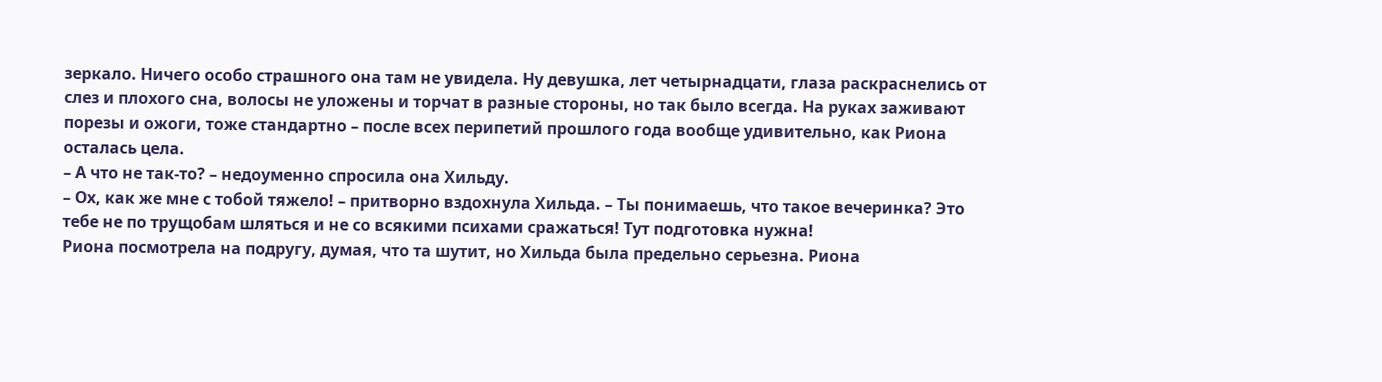зеркало. Ничего особо страшного она там не увидела. Ну девушка, лет четырнадцати, глаза раскраснелись от слез и плохого сна, волосы не уложены и торчат в разные стороны, но так было всегда. На руках заживают порезы и ожоги, тоже стандартно – после всех перипетий прошлого года вообще удивительно, как Риона осталась цела.
– А что не так-то? – недоуменно спросила она Хильду.
– Ох, как же мне с тобой тяжело! – притворно вздохнула Хильда. – Ты понимаешь, что такое вечеринка? Это тебе не по трущобам шляться и не со всякими психами сражаться! Тут подготовка нужна!
Риона посмотрела на подругу, думая, что та шутит, но Хильда была предельно серьезна. Риона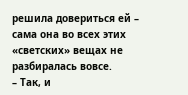решила довериться ей – сама она во всех этих «светских» вещах не разбиралась вовсе.
– Так, и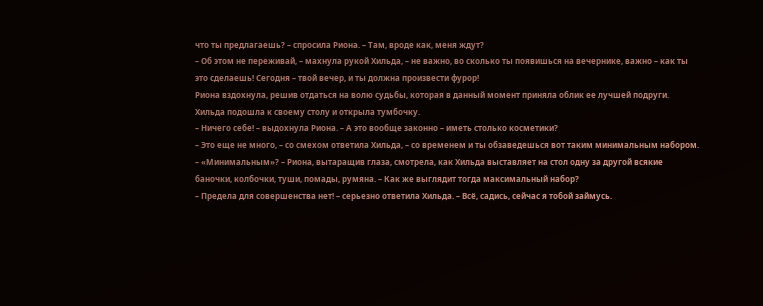что ты предлагаешь? – спросила Риона. – Там, вроде как, меня ждут?
– Об этом не переживай, – махнула рукой Хильда, – не важно, во сколько ты появишься на вечернике, важно – как ты это сделаешь! Сегодня – твой вечер, и ты должна произвести фурор!
Риона вздохнула, решив отдаться на волю судьбы, которая в данный момент приняла облик ее лучшей подруги.
Хильда подошла к своему столу и открыла тумбочку.
– Ничего себе! – выдохнула Риона. – А это вообще законно – иметь столько косметики?
– Это еще не много, – со смехом ответила Хильда, – со временем и ты обзаведешься вот таким минимальным набором.
– «Минимальным»? – Риона, вытаращив глаза, смотрела, как Хильда выставляет на стол одну за другой всякие баночки, колбочки, туши, помады, румяна. – Как же выглядит тогда максимальный набор?
– Предела для совершенства нет! – серьезно ответила Хильда. – Всё, садись, сейчас я тобой займусь.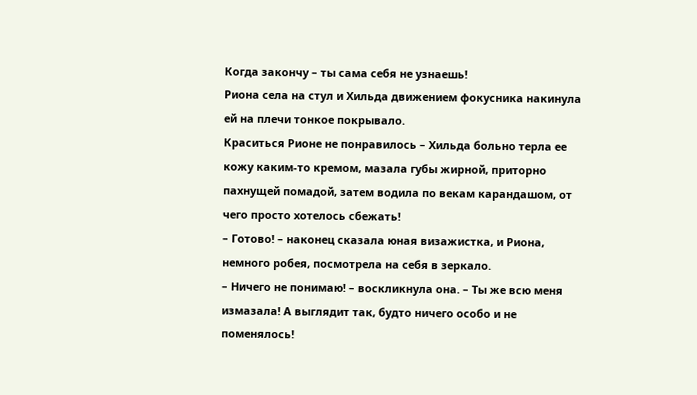Когда закончу – ты сама себя не узнаешь!
Риона села на стул и Хильда движением фокусника накинула ей на плечи тонкое покрывало.
Краситься Рионе не понравилось – Хильда больно терла ее кожу каким-то кремом, мазала губы жирной, приторно пахнущей помадой, затем водила по векам карандашом, от чего просто хотелось сбежать!
– Готово! – наконец сказала юная визажистка, и Риона, немного робея, посмотрела на себя в зеркало.
– Ничего не понимаю! – воскликнула она. – Ты же всю меня измазала! А выглядит так, будто ничего особо и не поменялось!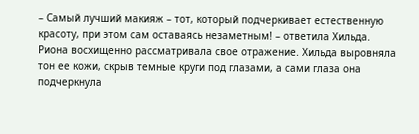– Самый лучший макияж – тот, который подчеркивает естественную красоту, при этом сам оставаясь незаметным! – ответила Хильда.
Риона восхищенно рассматривала свое отражение. Хильда выровняла тон ее кожи, скрыв темные круги под глазами, а сами глаза она подчеркнула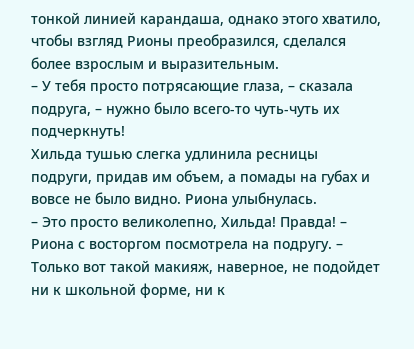тонкой линией карандаша, однако этого хватило, чтобы взгляд Рионы преобразился, сделался более взрослым и выразительным.
– У тебя просто потрясающие глаза, – сказала подруга, – нужно было всего-то чуть-чуть их подчеркнуть!
Хильда тушью слегка удлинила ресницы подруги, придав им объем, а помады на губах и вовсе не было видно. Риона улыбнулась.
– Это просто великолепно, Хильда! Правда! – Риона с восторгом посмотрела на подругу. – Только вот такой макияж, наверное, не подойдет ни к школьной форме, ни к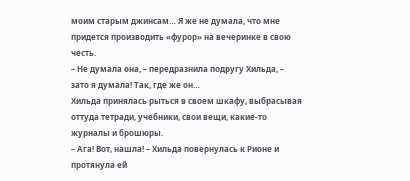моим старым джинсам… Я же не думала, что мне придется производить «фурор» на вечеринке в свою честь.
– Не думала она, – передразнила подругу Хильда, – зато я думала! Так, где же он…
Хильда принялась рыться в своем шкафу, выбрасывая оттуда тетради, учебники, свои вещи, какие-то журналы и брошюры.
– Ага! Вот, нашла! – Хильда повернулась к Рионе и протянула ей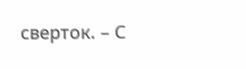сверток. – С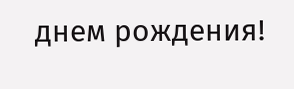днем рождения!